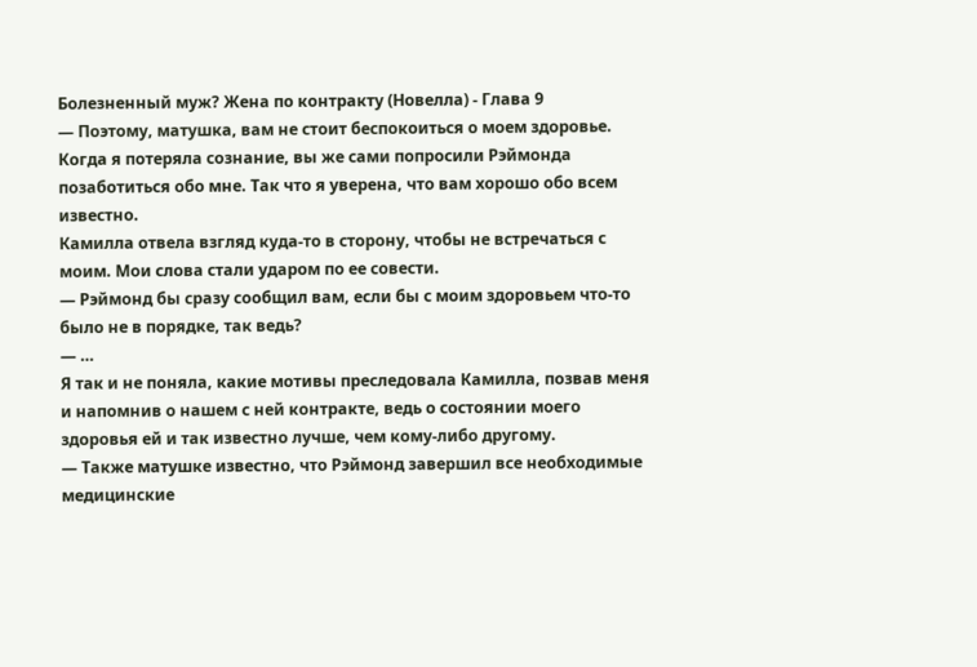Болезненный муж? Жена по контракту (Новелла) - Глава 9
— Поэтому, матушка, вам не стоит беспокоиться о моем здоровье. Когда я потеряла сознание, вы же сами попросили Рэймонда позаботиться обо мне. Так что я уверена, что вам хорошо обо всем известно.
Камилла отвела взгляд куда-то в сторону, чтобы не встречаться с моим. Мои слова стали ударом по ее совести.
— Рэймонд бы сразу сообщил вам, если бы с моим здоровьем что-то было не в порядке, так ведь?
— …
Я так и не поняла, какие мотивы преследовала Камилла, позвав меня и напомнив о нашем с ней контракте, ведь о состоянии моего здоровья ей и так известно лучше, чем кому-либо другому.
— Также матушке известно, что Рэймонд завершил все необходимые медицинские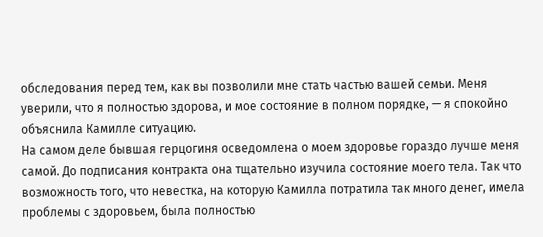обследования перед тем, как вы позволили мне стать частью вашей семьи. Меня уверили, что я полностью здорова, и мое состояние в полном порядке, — я спокойно объяснила Камилле ситуацию.
На самом деле бывшая герцогиня осведомлена о моем здоровье гораздо лучше меня самой. До подписания контракта она тщательно изучила состояние моего тела. Так что возможность того, что невестка, на которую Камилла потратила так много денег, имела проблемы с здоровьем, была полностью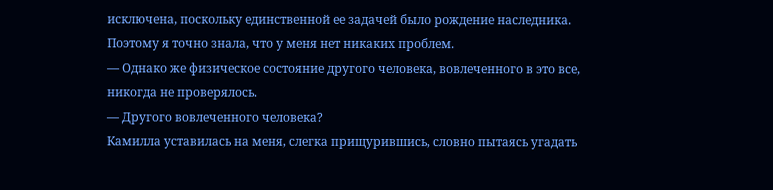исключена, поскольку единственной ее задачей было рождение наследника. Поэтому я точно знала, что у меня нет никаких проблем.
— Однако же физическое состояние другого человека, вовлеченного в это все, никогда не проверялось.
— Другого вовлеченного человека?
Камилла уставилась на меня, слегка прищурившись, словно пытаясь угадать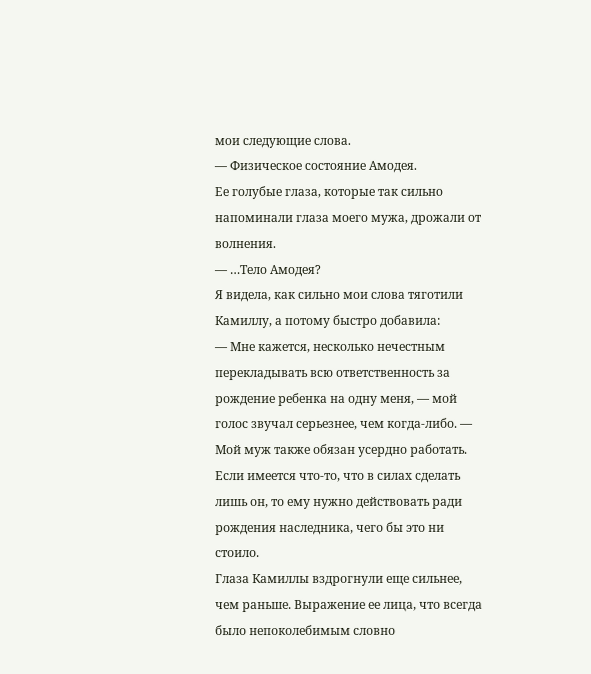мои следующие слова.
— Физическое состояние Амодея.
Ее голубые глаза, которые так сильно напоминали глаза моего мужа, дрожали от волнения.
— …Тело Амодея?
Я видела, как сильно мои слова тяготили Камиллу, а потому быстро добавила:
— Мне кажется, несколько нечестным перекладывать всю ответственность за рождение ребенка на одну меня, — мой голос звучал серьезнее, чем когда-либо. — Мой муж также обязан усердно работать. Если имеется что-то, что в силах сделать лишь он, то ему нужно действовать ради рождения наследника, чего бы это ни стоило.
Глаза Камиллы вздрогнули еще сильнее, чем раньше. Выражение ее лица, что всегда было непоколебимым словно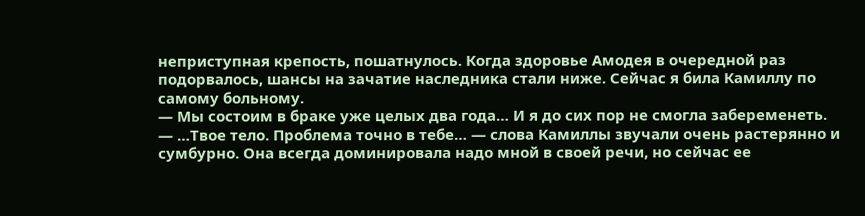неприступная крепость, пошатнулось. Когда здоровье Амодея в очередной раз подорвалось, шансы на зачатие наследника стали ниже. Сейчас я била Камиллу по самому больному.
— Мы состоим в браке уже целых два года… И я до сих пор не смогла забеременеть.
— …Твое тело. Проблема точно в тебе… — слова Камиллы звучали очень растерянно и сумбурно. Она всегда доминировала надо мной в своей речи, но сейчас ее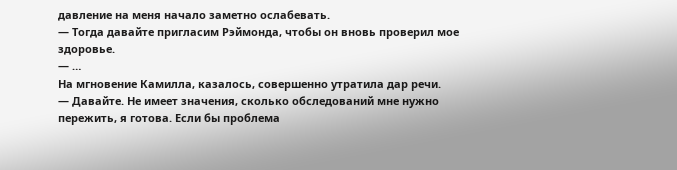давление на меня начало заметно ослабевать.
— Тогда давайте пригласим Рэймонда, чтобы он вновь проверил мое здоровье.
— …
На мгновение Камилла, казалось, совершенно утратила дар речи.
— Давайте. Не имеет значения, сколько обследований мне нужно пережить, я готова. Если бы проблема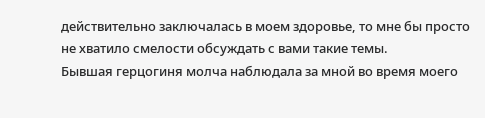действительно заключалась в моем здоровье, то мне бы просто не хватило смелости обсуждать с вами такие темы.
Бывшая герцогиня молча наблюдала за мной во время моего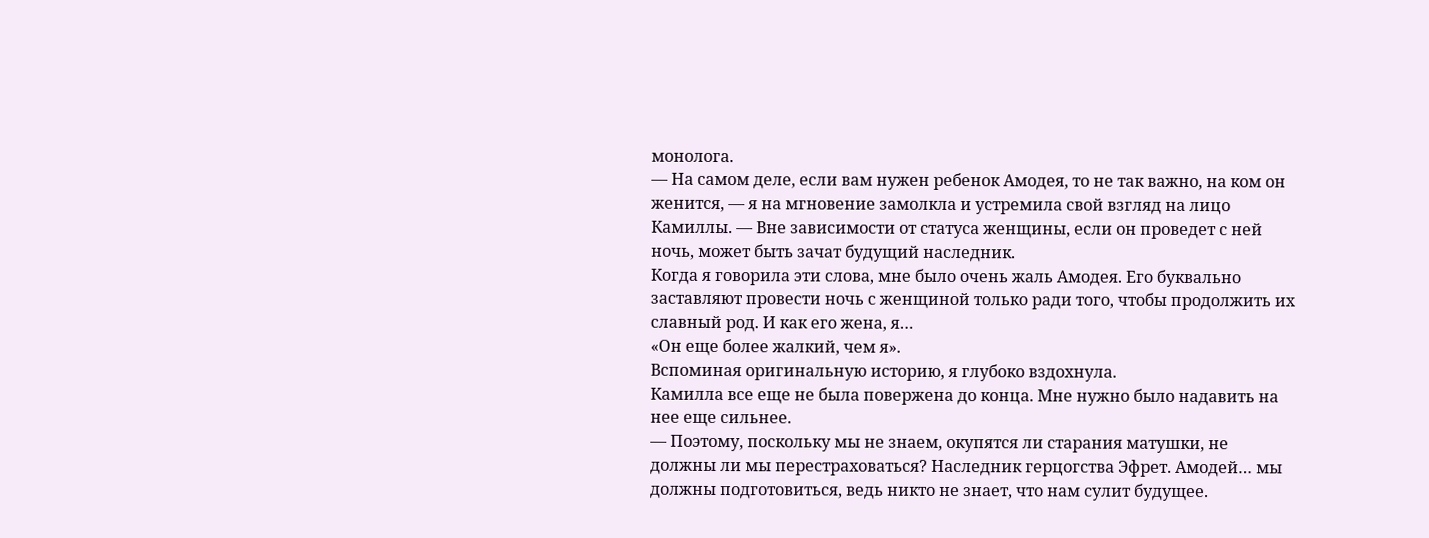монолога.
— На самом деле, если вам нужен ребенок Амодея, то не так важно, на ком он женится, — я на мгновение замолкла и устремила свой взгляд на лицо Камиллы. — Вне зависимости от статуса женщины, если он проведет с ней ночь, может быть зачат будущий наследник.
Когда я говорила эти слова, мне было очень жаль Амодея. Его буквально заставляют провести ночь с женщиной только ради того, чтобы продолжить их славный род. И как его жена, я…
«Он еще более жалкий, чем я».
Вспоминая оригинальную историю, я глубоко вздохнула.
Камилла все еще не была повержена до конца. Мне нужно было надавить на нее еще сильнее.
— Поэтому, поскольку мы не знаем, окупятся ли старания матушки, не должны ли мы перестраховаться? Наследник герцогства Эфрет. Амодей… мы должны подготовиться, ведь никто не знает, что нам сулит будущее.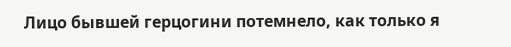Лицо бывшей герцогини потемнело, как только я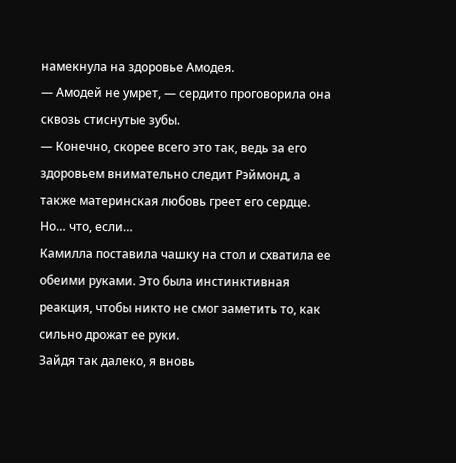намекнула на здоровье Амодея.
— Амодей не умрет, — сердито проговорила она сквозь стиснутые зубы.
— Конечно, скорее всего это так, ведь за его здоровьем внимательно следит Рэймонд, а также материнская любовь греет его сердце. Но… что, если…
Камилла поставила чашку на стол и схватила ее обеими руками. Это была инстинктивная реакция, чтобы никто не смог заметить то, как сильно дрожат ее руки.
Зайдя так далеко, я вновь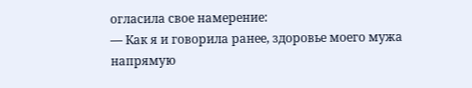огласила свое намерение:
— Как я и говорила ранее, здоровье моего мужа напрямую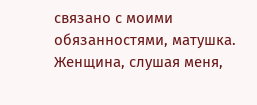связано с моими обязанностями, матушка.
Женщина, слушая меня,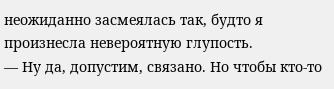неожиданно засмеялась так, будто я произнесла невероятную глупость.
— Ну да, допустим, связано. Но чтобы кто-то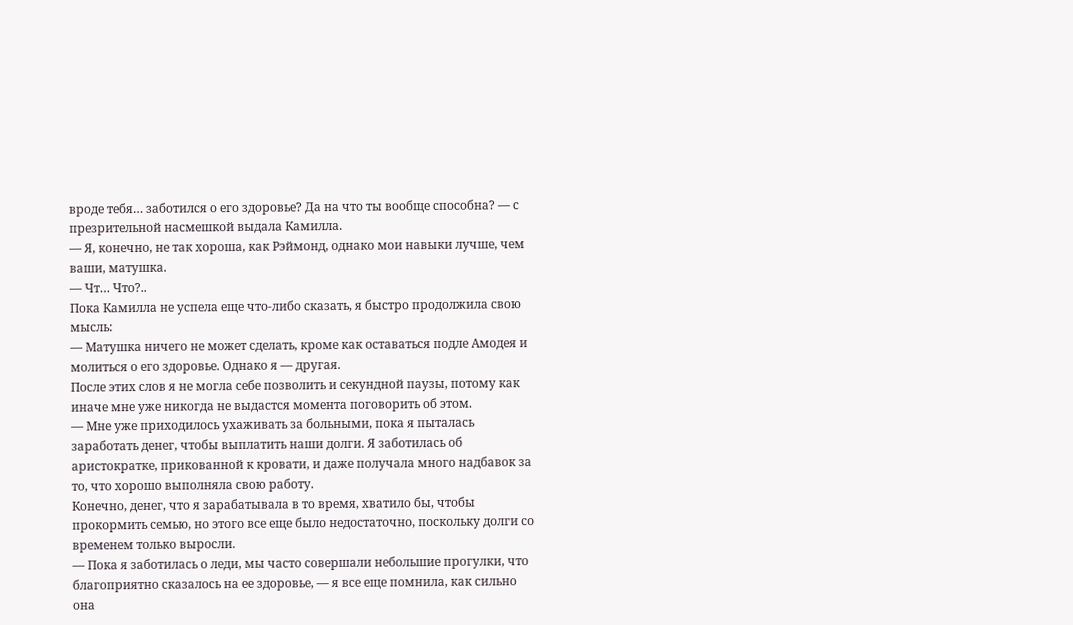вроде тебя… заботился о его здоровье? Да на что ты вообще способна? — с презрительной насмешкой выдала Камилла.
— Я, конечно, не так хороша, как Рэймонд, однако мои навыки лучше, чем ваши, матушка.
— Чт… Что?..
Пока Камилла не успела еще что-либо сказать, я быстро продолжила свою мысль:
— Матушка ничего не может сделать, кроме как оставаться подле Амодея и молиться о его здоровье. Однако я — другая.
После этих слов я не могла себе позволить и секундной паузы, потому как иначе мне уже никогда не выдастся момента поговорить об этом.
— Мне уже приходилось ухаживать за больными, пока я пыталась заработать денег, чтобы выплатить наши долги. Я заботилась об аристократке, прикованной к кровати, и даже получала много надбавок за то, что хорошо выполняла свою работу.
Конечно, денег, что я зарабатывала в то время, хватило бы, чтобы прокормить семью, но этого все еще было недостаточно, поскольку долги со временем только выросли.
— Пока я заботилась о леди, мы часто совершали небольшие прогулки, что благоприятно сказалось на ее здоровье, — я все еще помнила, как сильно она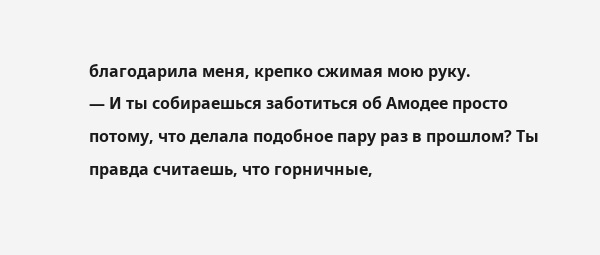благодарила меня, крепко сжимая мою руку.
— И ты собираешься заботиться об Амодее просто потому, что делала подобное пару раз в прошлом? Ты правда считаешь, что горничные,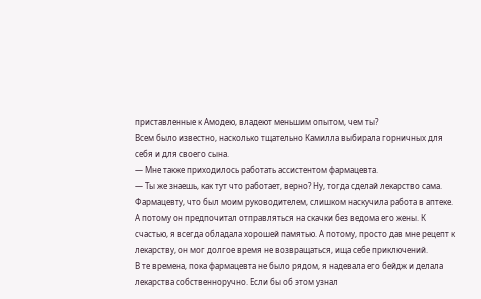приставленные к Амодею, владеют меньшим опытом, чем ты?
Всем было известно, насколько тщательно Камилла выбирала горничных для себя и для своего сына.
— Мне также приходилось работать ассистентом фармацевта.
— Ты же знаешь, как тут что работает, верно? Ну, тогда сделай лекарство сама.
Фармацевту, что был моим руководителем, слишком наскучила работа в аптеке. А потому он предпочитал отправляться на скачки без ведома его жены. К счастью, я всегда обладала хорошей памятью. А потому, просто дав мне рецепт к лекарству, он мог долгое время не возвращаться, ища себе приключений.
В те времена, пока фармацевта не было рядом, я надевала его бейдж и делала лекарства собственноручно. Если бы об этом узнал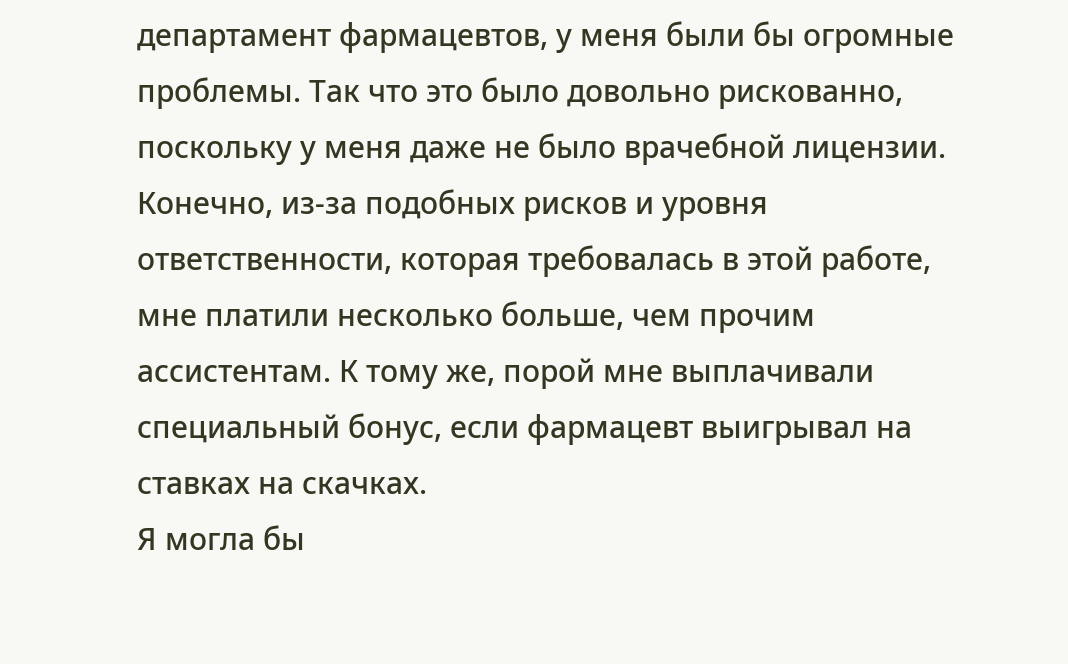департамент фармацевтов, у меня были бы огромные проблемы. Так что это было довольно рискованно, поскольку у меня даже не было врачебной лицензии.
Конечно, из-за подобных рисков и уровня ответственности, которая требовалась в этой работе, мне платили несколько больше, чем прочим ассистентам. К тому же, порой мне выплачивали специальный бонус, если фармацевт выигрывал на ставках на скачках.
Я могла бы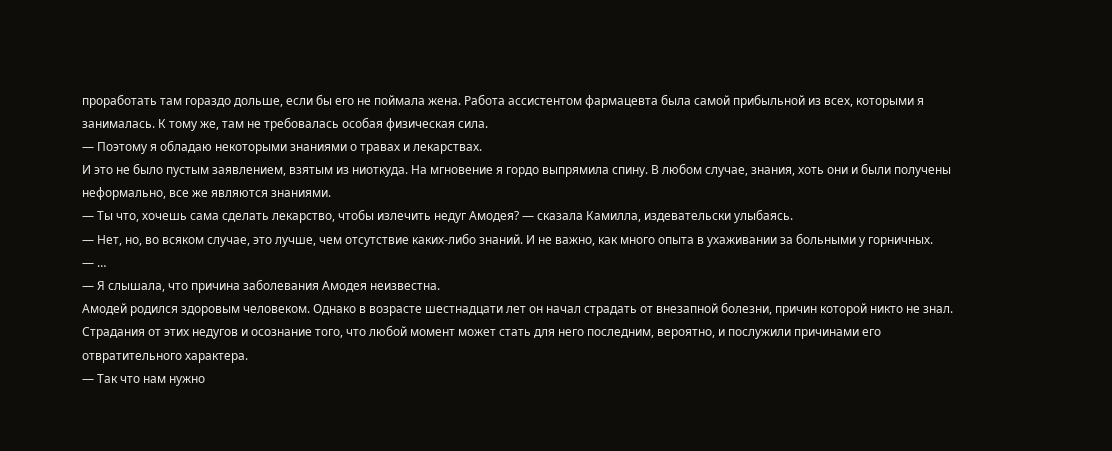проработать там гораздо дольше, если бы его не поймала жена. Работа ассистентом фармацевта была самой прибыльной из всех, которыми я занималась. К тому же, там не требовалась особая физическая сила.
— Поэтому я обладаю некоторыми знаниями о травах и лекарствах.
И это не было пустым заявлением, взятым из ниоткуда. На мгновение я гордо выпрямила спину. В любом случае, знания, хоть они и были получены неформально, все же являются знаниями.
— Ты что, хочешь сама сделать лекарство, чтобы излечить недуг Амодея? — сказала Камилла, издевательски улыбаясь.
— Нет, но, во всяком случае, это лучше, чем отсутствие каких-либо знаний. И не важно, как много опыта в ухаживании за больными у горничных.
— …
— Я слышала, что причина заболевания Амодея неизвестна.
Амодей родился здоровым человеком. Однако в возрасте шестнадцати лет он начал страдать от внезапной болезни, причин которой никто не знал. Страдания от этих недугов и осознание того, что любой момент может стать для него последним, вероятно, и послужили причинами его отвратительного характера.
— Так что нам нужно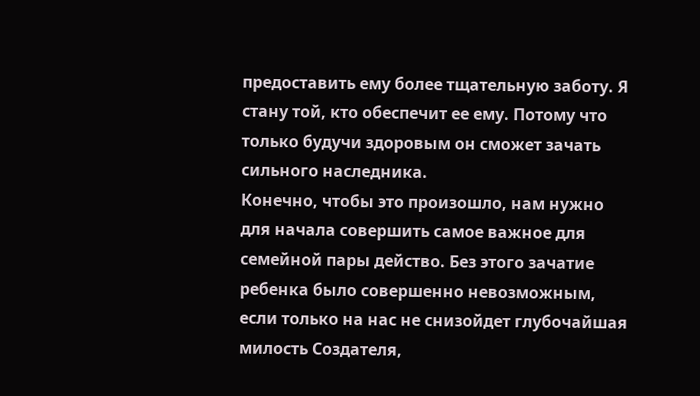предоставить ему более тщательную заботу. Я стану той, кто обеспечит ее ему. Потому что только будучи здоровым он сможет зачать сильного наследника.
Конечно, чтобы это произошло, нам нужно для начала совершить самое важное для семейной пары действо. Без этого зачатие ребенка было совершенно невозможным, если только на нас не снизойдет глубочайшая милость Создателя,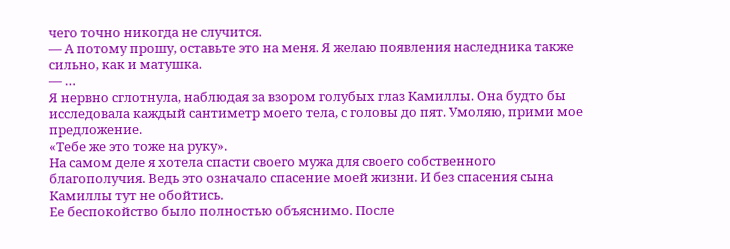чего точно никогда не случится.
— А потому прошу, оставьте это на меня. Я желаю появления наследника также сильно, как и матушка.
— …
Я нервно сглотнула, наблюдая за взором голубых глаз Камиллы. Она будто бы исследовала каждый сантиметр моего тела, с головы до пят. Умоляю, прими мое предложение.
«Тебе же это тоже на руку».
На самом деле я хотела спасти своего мужа для своего собственного благополучия. Ведь это означало спасение моей жизни. И без спасения сына Камиллы тут не обойтись.
Ее беспокойство было полностью объяснимо. После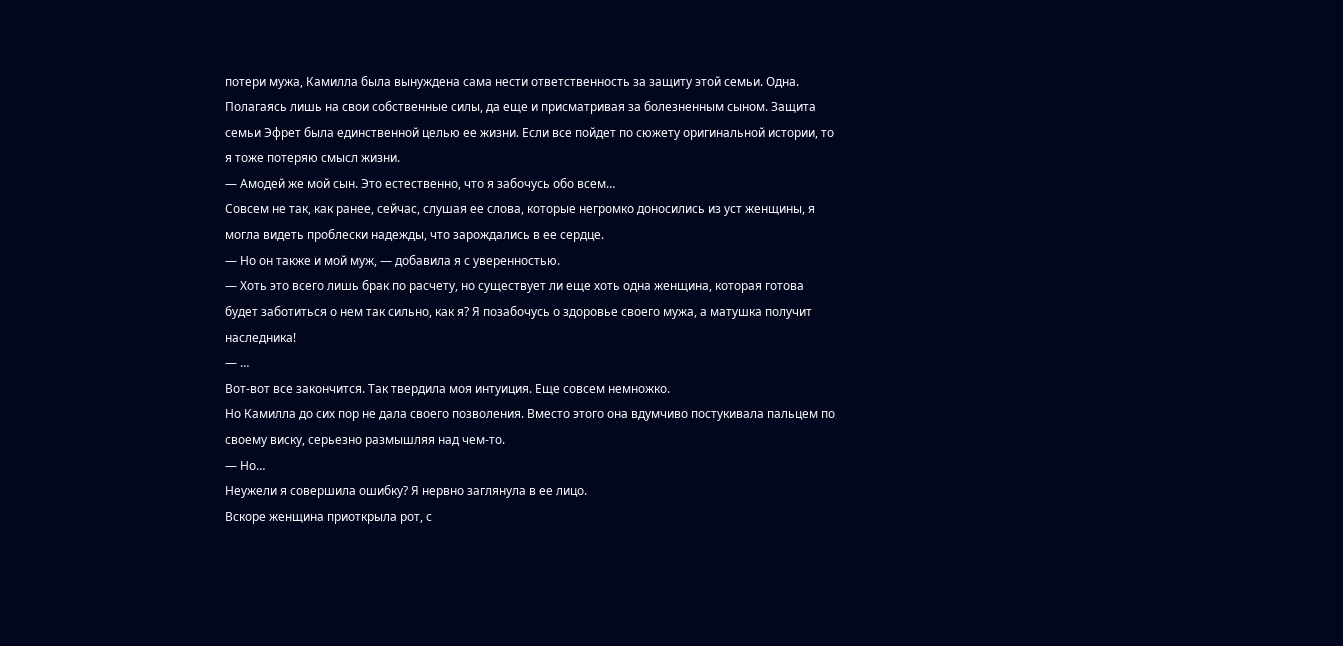потери мужа, Камилла была вынуждена сама нести ответственность за защиту этой семьи. Одна. Полагаясь лишь на свои собственные силы, да еще и присматривая за болезненным сыном. Защита семьи Эфрет была единственной целью ее жизни. Если все пойдет по сюжету оригинальной истории, то я тоже потеряю смысл жизни.
— Амодей же мой сын. Это естественно, что я забочусь обо всем…
Совсем не так, как ранее, сейчас, слушая ее слова, которые негромко доносились из уст женщины, я могла видеть проблески надежды, что зарождались в ее сердце.
— Но он также и мой муж, — добавила я с уверенностью.
— Хоть это всего лишь брак по расчету, но существует ли еще хоть одна женщина, которая готова будет заботиться о нем так сильно, как я? Я позабочусь о здоровье своего мужа, а матушка получит наследника!
— …
Вот-вот все закончится. Так твердила моя интуиция. Еще совсем немножко.
Но Камилла до сих пор не дала своего позволения. Вместо этого она вдумчиво постукивала пальцем по своему виску, серьезно размышляя над чем-то.
— Но…
Неужели я совершила ошибку? Я нервно заглянула в ее лицо.
Вскоре женщина приоткрыла рот, с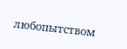любопытством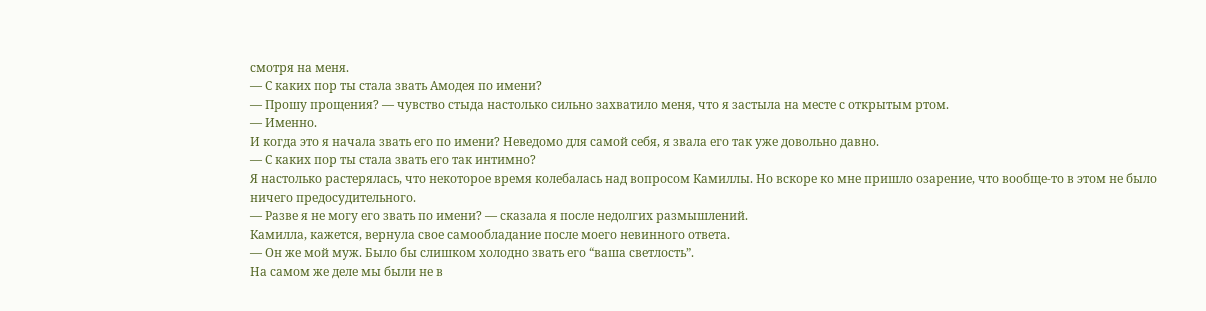смотря на меня.
— С каких пор ты стала звать Амодея по имени?
— Прошу прощения? — чувство стыда настолько сильно захватило меня, что я застыла на месте с открытым ртом.
— Именно.
И когда это я начала звать его по имени? Неведомо для самой себя, я звала его так уже довольно давно.
— С каких пор ты стала звать его так интимно?
Я настолько растерялась, что некоторое время колебалась над вопросом Камиллы. Но вскоре ко мне пришло озарение, что вообще-то в этом не было ничего предосудительного.
— Разве я не могу его звать по имени? — сказала я после недолгих размышлений.
Камилла, кажется, вернула свое самообладание после моего невинного ответа.
— Он же мой муж. Было бы слишком холодно звать его “ваша светлость”.
На самом же деле мы были не в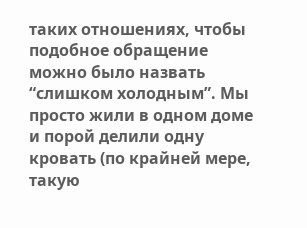таких отношениях, чтобы подобное обращение можно было назвать “слишком холодным”. Мы просто жили в одном доме и порой делили одну кровать (по крайней мере, такую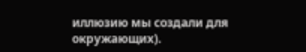иллюзию мы создали для окружающих).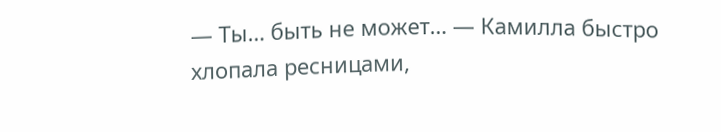— Ты… быть не может… — Камилла быстро хлопала ресницами,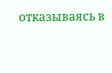отказываясь в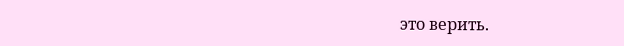это верить.